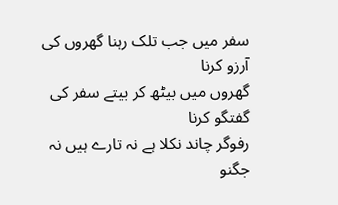سفر میں جب تلک رہنا گھروں کی آرزو کرنا
گھروں میں بیٹھ کر بیتے سفر کی گفتگو کرنا
رفوگر چاند نکلا ہے نہ تارے ہیں نہ جگنو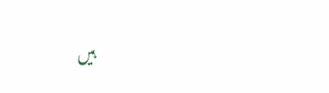ہیں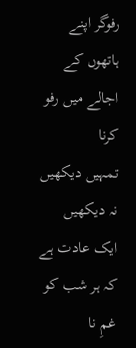رفوگر اپنے ہاتھوں کے اجالے میں رفو کرنا
تمہیں دیکھیں نہ دیکھیں ایک عادت ہے کہ ہر شب کو
غمِ نا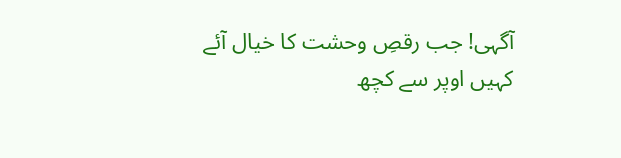آگہی! جب رقصِ وحشت کا خیال آئے
کہیں اوپر سے کچھ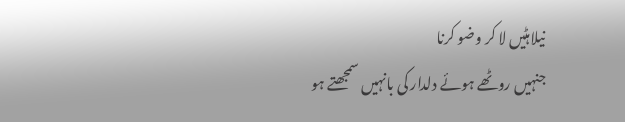نیلاہٹیں لا کر وضو کرنا
جنہیں روٹھے ہوئے دلدار کی بانہیں سمجھتے ہو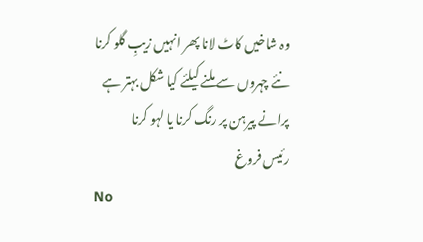وہ شاخیں کاٹ لانا پھر انہیں زیبِ گلو کرنا
نئے چہروں سے ملنے کیلئے کیا شکل بہتر ہے
پرانے پیرہن پر رنگ کرنا یا لہو کرنا
رئیس فروغ
No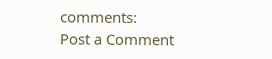comments:
Post a Comment